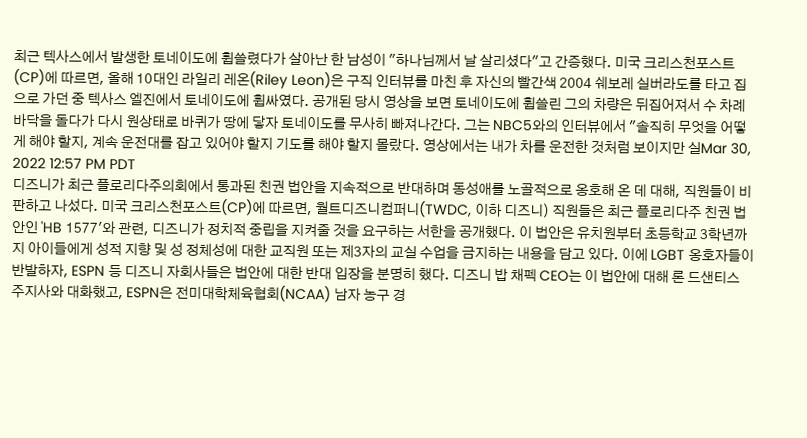최근 텍사스에서 발생한 토네이도에 휩쓸렸다가 살아난 한 남성이 "하나님께서 날 살리셨다"고 간증했다. 미국 크리스천포스트(CP)에 따르면, 올해 10대인 라일리 레온(Riley Leon)은 구직 인터뷰를 마친 후 자신의 빨간색 2004 쉐보레 실버라도를 타고 집으로 가던 중 텍사스 엘진에서 토네이도에 휩싸였다. 공개된 당시 영상을 보면 토네이도에 휩쓸린 그의 차량은 뒤집어져서 수 차례 바닥을 돌다가 다시 원상태로 바퀴가 땅에 닿자 토네이도를 무사히 빠져나간다. 그는 NBC5와의 인터뷰에서 "솔직히 무엇을 어떻게 해야 할지, 계속 운전대를 잡고 있어야 할지 기도를 해야 할지 몰랐다. 영상에서는 내가 차를 운전한 것처럼 보이지만 실Mar 30, 2022 12:57 PM PDT
디즈니가 최근 플로리다주의회에서 통과된 친권 법안을 지속적으로 반대하며 동성애를 노골적으로 옹호해 온 데 대해, 직원들이 비판하고 나섰다. 미국 크리스천포스트(CP)에 따르면, 월트디즈니컴퍼니(TWDC, 이하 디즈니) 직원들은 최근 플로리다주 친권 법안인 'HB 1577'와 관련, 디즈니가 정치적 중립을 지켜줄 것을 요구하는 서한을 공개했다. 이 법안은 유치원부터 초등학교 3학년까지 아이들에게 성적 지향 및 성 정체성에 대한 교직원 또는 제3자의 교실 수업을 금지하는 내용을 담고 있다. 이에 LGBT 옹호자들이 반발하자, ESPN 등 디즈니 자회사들은 법안에 대한 반대 입장을 분명히 했다. 디즈니 밥 채펙 CEO는 이 법안에 대해 론 드샌티스 주지사와 대화했고, ESPN은 전미대학체육협회(NCAA) 남자 농구 경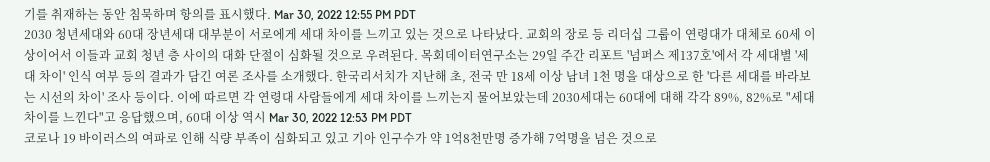기를 취재하는 동안 침묵하며 항의를 표시했다. Mar 30, 2022 12:55 PM PDT
2030 청년세대와 60대 장년세대 대부분이 서로에게 세대 차이를 느끼고 있는 것으로 나타났다. 교회의 장로 등 리더십 그룹이 연령대가 대체로 60세 이상이어서 이들과 교회 청년 층 사이의 대화 단절이 심화될 것으로 우려된다. 목회데이터연구소는 29일 주간 리포트 '넘퍼스 제137호'에서 각 세대별 '세대 차이' 인식 여부 등의 결과가 담긴 여론 조사를 소개했다. 한국리서치가 지난해 초, 전국 만 18세 이상 남녀 1천 명을 대상으로 한 '다른 세대를 바라보는 시선의 차이' 조사 등이다. 이에 따르면 각 연령대 사람들에게 세대 차이를 느끼는지 물어보았는데 2030세대는 60대에 대해 각각 89%, 82%로 "세대 차이를 느낀다"고 응답했으며, 60대 이상 역시 Mar 30, 2022 12:53 PM PDT
코로나 19 바이러스의 여파로 인해 식량 부족이 심화되고 있고 기아 인구수가 약 1억8천만명 증가해 7억명을 넘은 것으로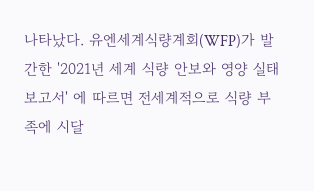나타났다. 유엔세계식량계회(WFP)가 발간한 '2021년 세계 식량 안보와 영양 실태 보고서' 에 따르면 전세계적으로 식량 부족에 시달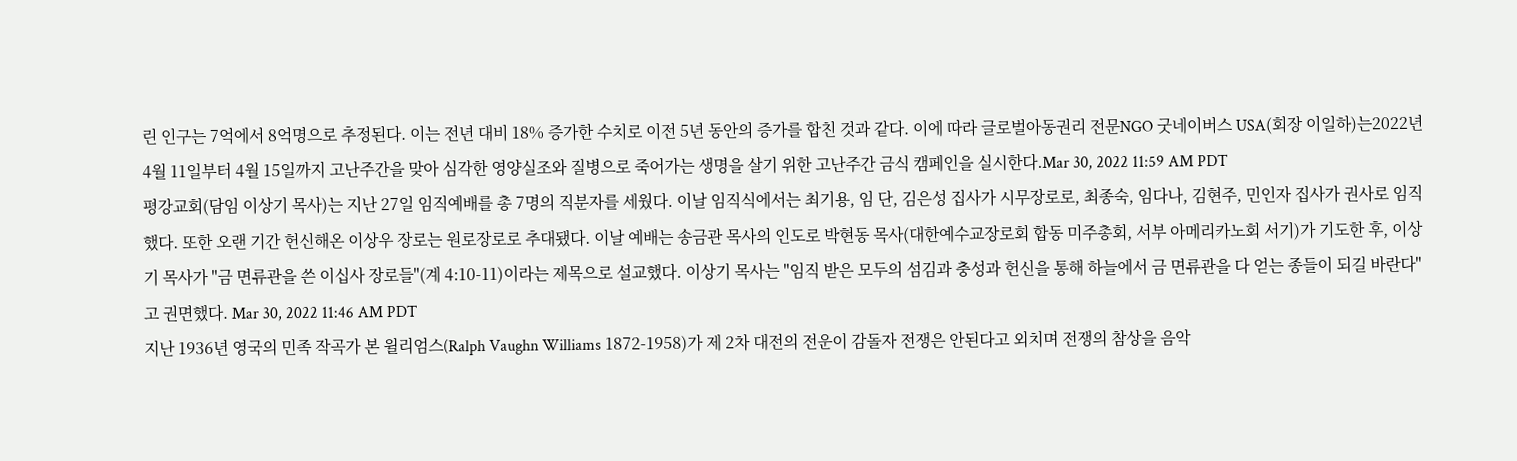린 인구는 7억에서 8억명으로 추정된다. 이는 전년 대비 18% 증가한 수치로 이전 5년 동안의 증가를 합친 것과 같다. 이에 따라 글로벌아동권리 전문NGO 굿네이버스 USA(회장 이일하)는2022년 4월 11일부터 4월 15일까지 고난주간을 맞아 심각한 영양실조와 질병으로 죽어가는 생명을 살기 위한 고난주간 금식 캠페인을 실시한다.Mar 30, 2022 11:59 AM PDT
평강교회(담임 이상기 목사)는 지난 27일 임직예배를 총 7명의 직분자를 세웠다. 이날 임직식에서는 최기용, 임 단, 김은성 집사가 시무장로로, 최종숙, 임다나, 김현주, 민인자 집사가 권사로 임직했다. 또한 오랜 기간 헌신해온 이상우 장로는 원로장로로 추대됐다. 이날 예배는 송금관 목사의 인도로 박현동 목사(대한예수교장로회 합동 미주총회, 서부 아메리카노회 서기)가 기도한 후, 이상기 목사가 "금 면류관을 쓴 이십사 장로들"(계 4:10-11)이라는 제목으로 설교했다. 이상기 목사는 "임직 받은 모두의 섬김과 충성과 헌신을 통해 하늘에서 금 면류관을 다 얻는 종들이 되길 바란다"고 권면했다. Mar 30, 2022 11:46 AM PDT
지난 1936년 영국의 민족 작곡가 본 윌리엄스(Ralph Vaughn Williams 1872-1958)가 제 2차 대전의 전운이 감돌자 전쟁은 안된다고 외치며 전쟁의 참상을 음악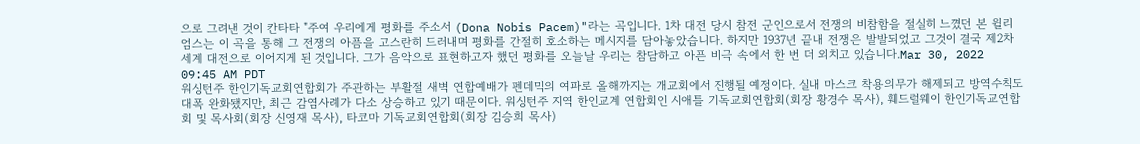으로 그려낸 것이 칸타타 "주여 우리에게 평화를 주소서 (Dona Nobis Pacem)"라는 곡입니다. 1차 대전 당시 참전 군인으로서 전쟁의 비참함을 절실히 느꼈던 본 윌리엄스는 이 곡을 통해 그 전쟁의 아픔을 고스란히 드러내며 평화를 간절히 호소하는 메시지를 담아놓았습니다. 하지만 1937년 끝내 전쟁은 발발되었고 그것이 결국 제2차 세계 대전으로 이어지게 된 것입니다. 그가 음악으로 표현하고자 했던 평화를 오늘날 우리는 참담하고 아픈 비극 속에서 한 번 더 외치고 있습니다.Mar 30, 2022 09:45 AM PDT
워싱턴주 한인기독교회연합회가 주관하는 부활절 새벽 연합예배가 펜데믹의 여파로 올해까지는 개교회에서 진행될 예정이다. 실내 마스크 착용의무가 해제되고 방역수칙도 대폭 완화됐지만, 최근 감염사례가 다소 상승하고 있기 때문이다. 워싱턴주 지역 한인교계 연합회인 시애틀 기독교회연합회(회장 황경수 목사), 훼드럴웨이 한인기독교연합회 및 목사회(회장 신영재 목사), 타코마 기독교회연합회(회장 김승희 목사)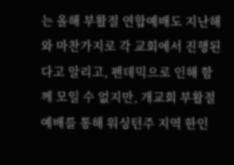는 올해 부활절 연합예배도 지난해와 마찬가지로 각 교회에서 진행된다고 알리고, 펜데믹으로 인해 함께 모일 수 없지만, 개교회 부활절 예배를 통해 워싱턴주 지역 한인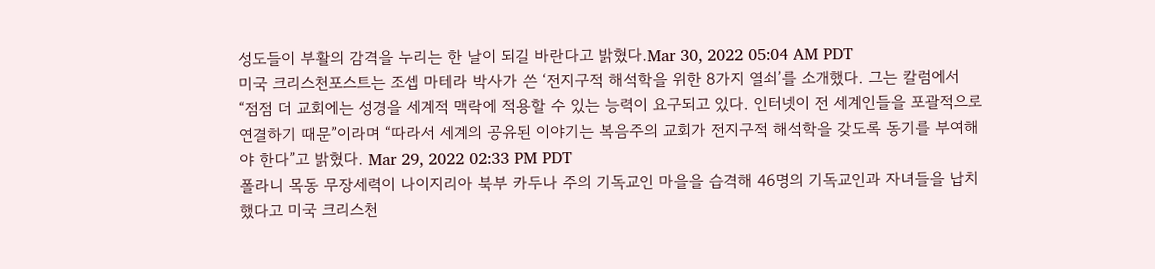성도들이 부활의 감격을 누리는 한 날이 되길 바란다고 밝혔다.Mar 30, 2022 05:04 AM PDT
미국 크리스천포스트는 조셉 마테라 박사가 쓴 ‘전지구적 해석학을 위한 8가지 열쇠’를 소개했다. 그는 칼럼에서 “점점 더 교회에는 성경을 세계적 맥락에 적용할 수 있는 능력이 요구되고 있다. 인터넷이 전 세계인들을 포괄적으로 연결하기 때문”이라며 “따라서 세계의 공유된 이야기는 복음주의 교회가 전지구적 해석학을 갖도록 동기를 부여해야 한다”고 밝혔다. Mar 29, 2022 02:33 PM PDT
폴라니 목동 무장세력이 나이지리아 북부 카두나 주의 기독교인 마을을 습격해 46명의 기독교인과 자녀들을 납치했다고 미국 크리스천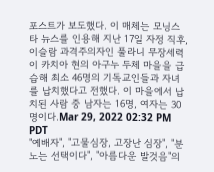포스트가 보도했다. 이 매체는 모닝스타 뉴스를 인용해 지난 17일 자정 직후, 이슬람 과격주의자인 풀라니 무장세력이 카치아 현의 아구누 두체 마을을 급습해 최소 46명의 기독교인들과 자녀를 납치했다고 전했다. 이 마을에서 납치된 사람 중 남자는 16명, 여자는 30명이다.Mar 29, 2022 02:32 PM PDT
"예배자", "고물심장, 고장난 심장", "분노는 선택이다", "아름다운 발것음"의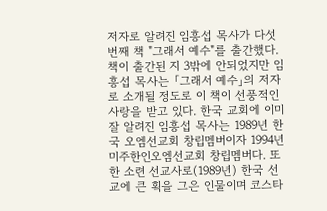저자로 알려진 임흥섭 목사가 다섯 번째 책 "그래서 예수"를 출간했다. 책이 출간된 지 3밖에 안되었지만 임흥섭 목사는 「그래서 예수」의 저자로 소개될 정도로 이 책이 선풍적인 사랑을 받고 있다. 한국 교회에 이미 잘 알려진 임흥섭 목사는 1989년 한국 오엠선교회 창립멤버이자 1994년 미주한인오엠선교회 창립멤버다. 또한 소련 선교사로(1989년) 한국 선교에 큰 획을 그은 인물이며 코스타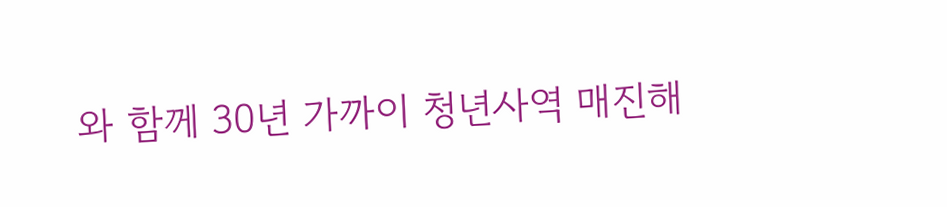와 함께 30년 가까이 청년사역 매진해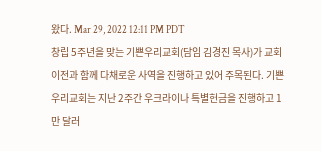왔다. Mar 29, 2022 12:11 PM PDT
창립 5주년을 맞는 기쁜우리교회(담임 김경진 목사)가 교회 이전과 함께 다채로운 사역을 진행하고 있어 주목된다. 기쁜우리교회는 지난 2주간 우크라이나 특별헌금을 진행하고 1만 달러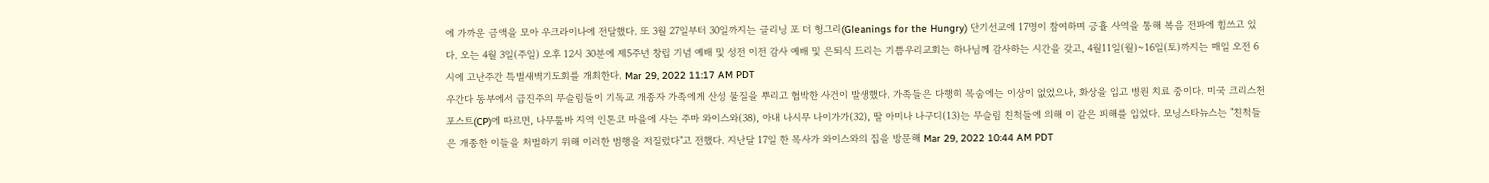에 가까운 금액을 모아 우크라이나에 전달했다. 또 3월 27일부터 30일까지는 글리닝 포 더 헝그리(Gleanings for the Hungry) 단기선교에 17명이 참여하며 긍휼 사역을 통해 복음 전파에 힘쓰고 있다. 오는 4월 3일(주일) 오후 12시 30분에 제5주년 창립 기념 예배 및 성전 이전 감사 예배 및 은퇴식 드리는 기쁨우리교회는 하나님께 감사하는 시간을 갖고, 4월11일(월)~16일(토)까지는 매일 오전 6시에 고난주간 특별새벽기도회를 개최한다. Mar 29, 2022 11:17 AM PDT
우간다 동부에서 급진주의 무슬림들이 기독교 개종자 가족에게 산성 물질을 뿌리고 협박한 사건이 발생했다. 가족들은 다행히 목숨에는 이상이 없었으나, 화상을 입고 병원 치료 중이다. 미국 크리스천포스트(CP)에 따르면, 나무툼바 지역 인톤코 마을에 사는 주마 와이스와(38), 아내 나시무 나이가가(32), 딸 아미나 나구디(13)는 무슬림 친척들에 의해 이 같은 피해를 입었다. 모닝스타뉴스는 "친척들은 개종한 이들을 처벌하기 위해 이러한 범행을 저질렀다"고 전했다. 지난달 17일 한 목사가 와이스와의 집을 방문해 Mar 29, 2022 10:44 AM PDT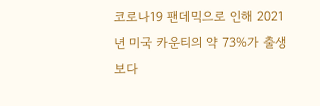코로나19 팬데믹으로 인해 2021년 미국 카운티의 약 73%가 출생보다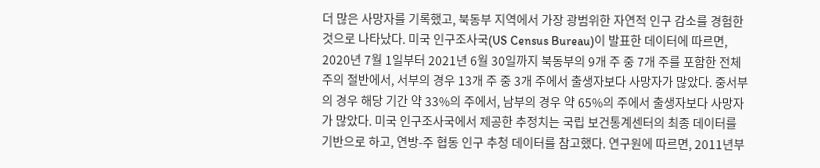더 많은 사망자를 기록했고, 북동부 지역에서 가장 광범위한 자연적 인구 감소를 경험한 것으로 나타났다. 미국 인구조사국(US Census Bureau)이 발표한 데이터에 따르면, 2020년 7월 1일부터 2021년 6월 30일까지 북동부의 9개 주 중 7개 주를 포함한 전체 주의 절반에서, 서부의 경우 13개 주 중 3개 주에서 출생자보다 사망자가 많았다. 중서부의 경우 해당 기간 약 33%의 주에서, 남부의 경우 약 65%의 주에서 출생자보다 사망자가 많았다. 미국 인구조사국에서 제공한 추정치는 국립 보건통계센터의 최종 데이터를 기반으로 하고, 연방-주 협동 인구 추청 데이터를 참고했다. 연구원에 따르면, 2011년부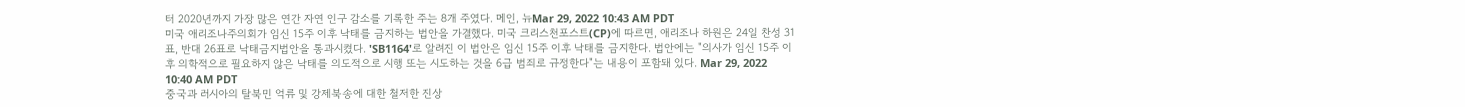터 2020년까지 가장 많은 연간 자연 인구 감소를 기록한 주는 8개 주였다. 메인, 뉴Mar 29, 2022 10:43 AM PDT
미국 애리조나주의회가 임신 15주 이후 낙태를 금지하는 법안을 가결했다. 미국 크리스천포스트(CP)에 따르면, 애리조나 하원은 24일 찬성 31표, 반대 26표로 낙태금지법안을 통과시켰다. 'SB1164'로 알려진 이 법안은 임신 15주 이후 낙태를 금지한다. 법안에는 "의사가 임신 15주 이후 의학적으로 필요하지 않은 낙태를 의도적으로 시행 또는 시도하는 것을 6급 범죄로 규정한다"는 내용이 포함돼 있다. Mar 29, 2022 10:40 AM PDT
중국과 러시아의 탈북민 억류 및 강제북송에 대한 철저한 진상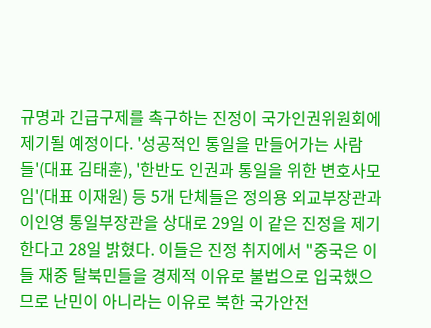규명과 긴급구제를 촉구하는 진정이 국가인권위원회에 제기될 예정이다. '성공적인 통일을 만들어가는 사람들'(대표 김태훈), '한반도 인권과 통일을 위한 변호사모임'(대표 이재원) 등 5개 단체들은 정의용 외교부장관과 이인영 통일부장관을 상대로 29일 이 같은 진정을 제기한다고 28일 밝혔다. 이들은 진정 취지에서 "중국은 이들 재중 탈북민들을 경제적 이유로 불법으로 입국했으므로 난민이 아니라는 이유로 북한 국가안전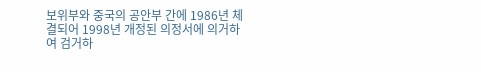보위부와 중국의 공안부 간에 1986년 체결되어 1998년 개정된 의정서에 의거하여 검거하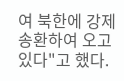여 북한에 강제송환하여 오고 있다"고 했다.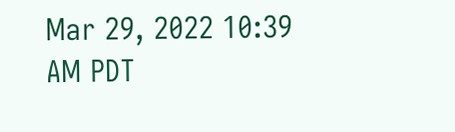Mar 29, 2022 10:39 AM PDT